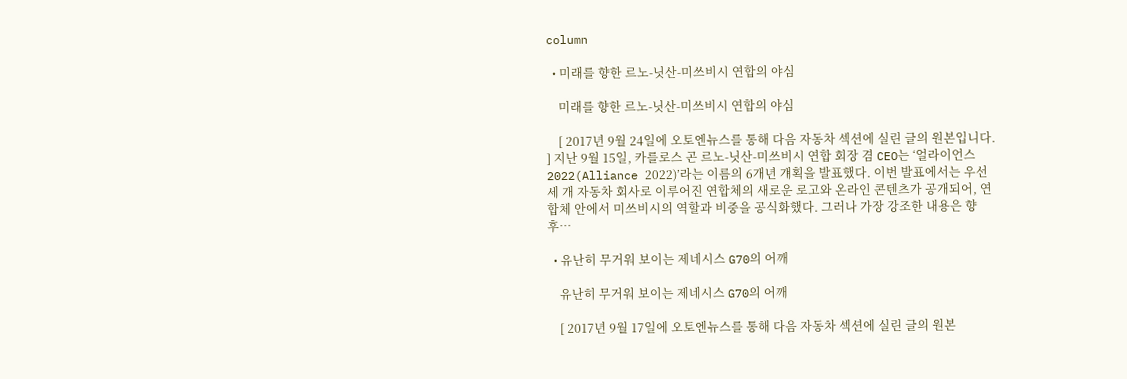column

  • 미래를 향한 르노-닛산-미쓰비시 연합의 야심

    미래를 향한 르노-닛산-미쓰비시 연합의 야심

    [ 2017년 9월 24일에 오토엔뉴스를 통해 다음 자동차 섹션에 실린 글의 원본입니다. ] 지난 9월 15일, 카를로스 곤 르노-닛산-미쓰비시 연합 회장 겸 CEO는 ‘얼라이언스 2022(Alliance 2022)’라는 이름의 6개년 걔획을 발표했다. 이번 발표에서는 우선 세 개 자동차 회사로 이루어진 연합체의 새로운 로고와 온라인 콘텐츠가 공개되어, 연합체 안에서 미쓰비시의 역할과 비중을 공식화했다. 그러나 가장 강조한 내용은 향후…

  • 유난히 무거워 보이는 제네시스 G70의 어깨

    유난히 무거워 보이는 제네시스 G70의 어깨

    [ 2017년 9월 17일에 오토엔뉴스를 통해 다음 자동차 섹션에 실린 글의 원본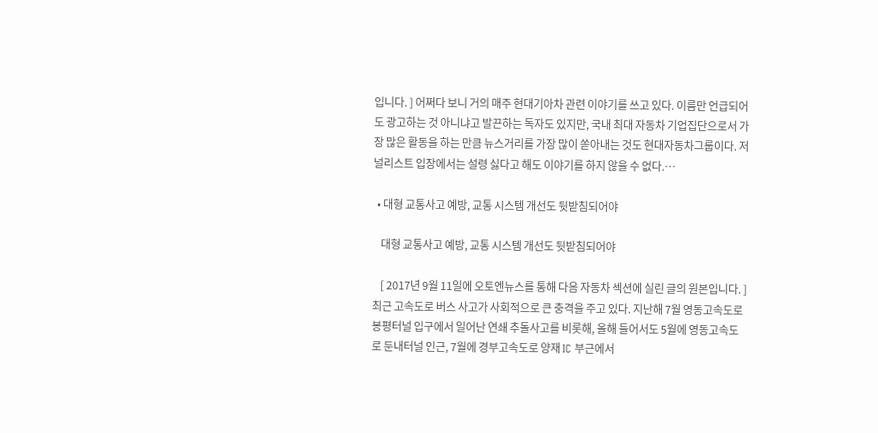입니다. ] 어쩌다 보니 거의 매주 현대기아차 관련 이야기를 쓰고 있다. 이름만 언급되어도 광고하는 것 아니냐고 발끈하는 독자도 있지만, 국내 최대 자동차 기업집단으로서 가장 많은 활동을 하는 만큼 뉴스거리를 가장 많이 쏟아내는 것도 현대자동차그룹이다. 저널리스트 입장에서는 설령 싫다고 해도 이야기를 하지 않을 수 없다.…

  • 대형 교통사고 예방, 교통 시스템 개선도 뒷받침되어야

    대형 교통사고 예방, 교통 시스템 개선도 뒷받침되어야

    [ 2017년 9월 11일에 오토엔뉴스를 통해 다음 자동차 섹션에 실린 글의 원본입니다. ] 최근 고속도로 버스 사고가 사회적으로 큰 충격을 주고 있다. 지난해 7월 영동고속도로 봉평터널 입구에서 일어난 연쇄 추돌사고를 비롯해, 올해 들어서도 5월에 영동고속도로 둔내터널 인근, 7월에 경부고속도로 양재 IC 부근에서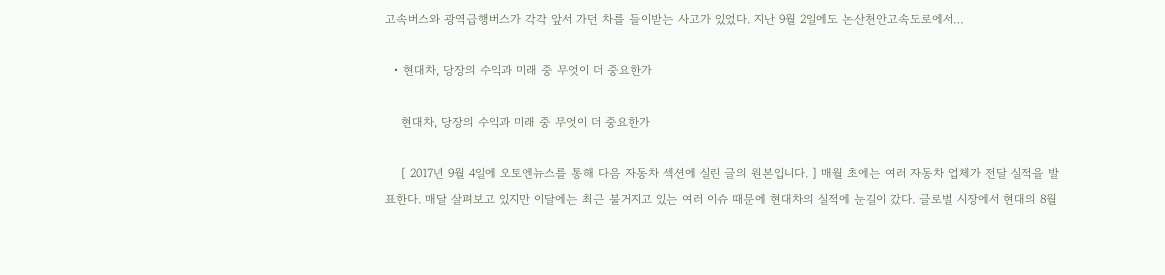고속버스와 광역급행버스가 각각 앞서 가던 차를 들이받는 사고가 있었다. 지난 9월 2일에도 논산천안고속도로에서…

  • 현대차, 당장의 수익과 미래 중 무엇이 더 중요한가

    현대차, 당장의 수익과 미래 중 무엇이 더 중요한가

    [ 2017년 9월 4일에 오토엔뉴스를 통해 다음 자동차 섹션에 실린 글의 원본입니다. ] 매월 초에는 여러 자동차 업체가 전달 실적을 발표한다. 매달 살펴보고 있지만 이달에는 최근 불거지고 있는 여러 이슈 때문에 현대차의 실적에 눈길이 갔다. 글로벌 시장에서 현대의 8월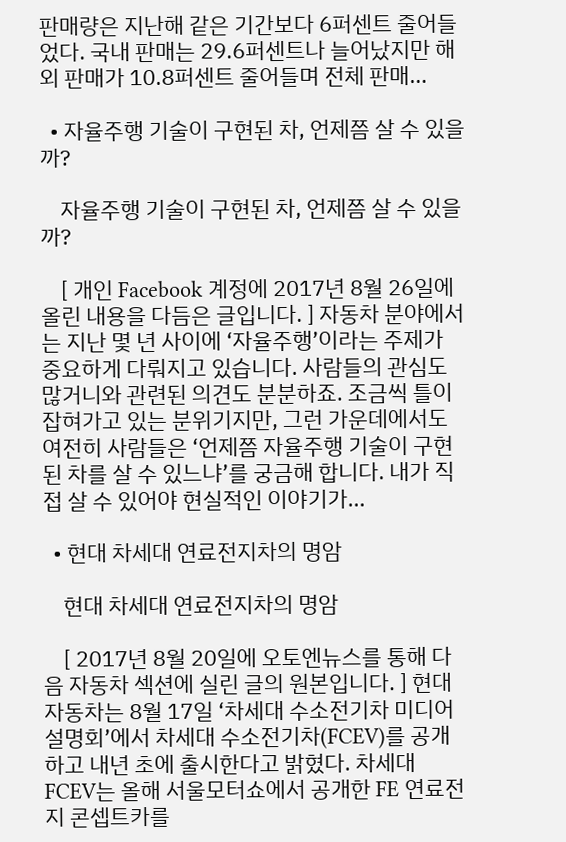판매량은 지난해 같은 기간보다 6퍼센트 줄어들었다. 국내 판매는 29.6퍼센트나 늘어났지만 해외 판매가 10.8퍼센트 줄어들며 전체 판매…

  • 자율주행 기술이 구현된 차, 언제쯤 살 수 있을까?

    자율주행 기술이 구현된 차, 언제쯤 살 수 있을까?

    [ 개인 Facebook 계정에 2017년 8월 26일에 올린 내용을 다듬은 글입니다. ] 자동차 분야에서는 지난 몇 년 사이에 ‘자율주행’이라는 주제가 중요하게 다뤄지고 있습니다. 사람들의 관심도 많거니와 관련된 의견도 분분하죠. 조금씩 틀이 잡혀가고 있는 분위기지만, 그런 가운데에서도 여전히 사람들은 ‘언제쯤 자율주행 기술이 구현된 차를 살 수 있느냐’를 궁금해 합니다. 내가 직접 살 수 있어야 현실적인 이야기가…

  • 현대 차세대 연료전지차의 명암

    현대 차세대 연료전지차의 명암

    [ 2017년 8월 20일에 오토엔뉴스를 통해 다음 자동차 섹션에 실린 글의 원본입니다. ] 현대자동차는 8월 17일 ‘차세대 수소전기차 미디어 설명회’에서 차세대 수소전기차(FCEV)를 공개하고 내년 초에 출시한다고 밝혔다. 차세대 FCEV는 올해 서울모터쇼에서 공개한 FE 연료전지 콘셉트카를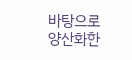바탕으로 양산화한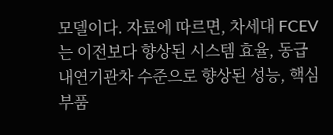모델이다. 자료에 따르면, 차세대 FCEV는 이전보다 향상된 시스템 효율, 동급 내연기관차 수준으로 향상된 성능, 핵심부품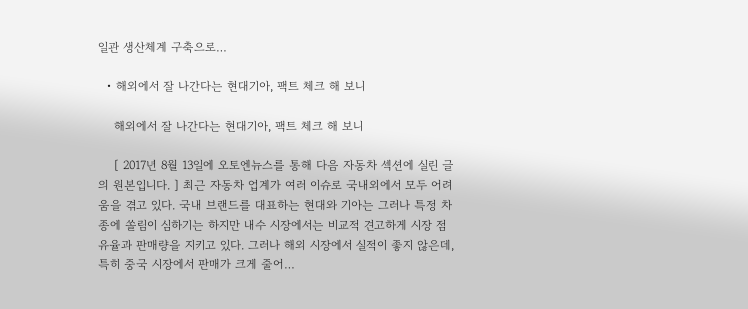일관 생산체계 구축으로…

  • 해외에서 잘 나간다는 현대기아, 팩트 체크 해 보니

    해외에서 잘 나간다는 현대기아, 팩트 체크 해 보니

    [ 2017년 8월 13일에 오토엔뉴스를 통해 다음 자동차 섹션에 실린 글의 원본입니다. ] 최근 자동차 업계가 여러 이슈로 국내외에서 모두 어려움을 겪고 있다. 국내 브랜드를 대표하는 현대와 기아는 그러나 특정 차종에 쏠림이 심하기는 하지만 내수 시장에서는 비교적 견고하게 시장 점유율과 판매량을 지키고 있다. 그러나 해외 시장에서 실적이 좋지 않은데, 특히 중국 시장에서 판매가 크게 줄어…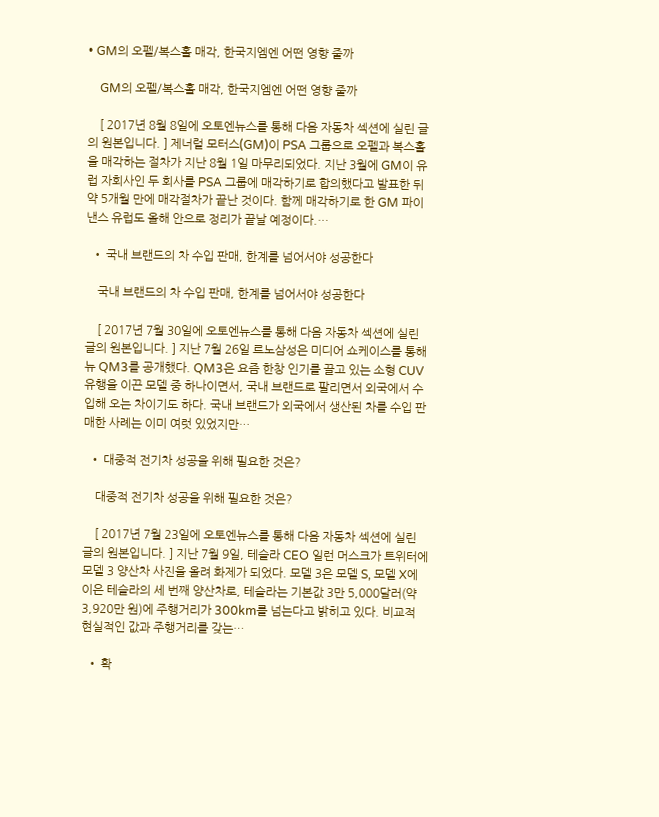• GM의 오펠/복스홀 매각, 한국지엠엔 어떤 영향 줄까

    GM의 오펠/복스홀 매각, 한국지엠엔 어떤 영향 줄까

    [ 2017년 8월 8일에 오토엔뉴스를 통해 다음 자동차 섹션에 실린 글의 원본입니다. ] 제너럴 모터스(GM)이 PSA 그룹으로 오펠과 복스홀을 매각하는 절차가 지난 8월 1일 마무리되었다. 지난 3월에 GM이 유럽 자회사인 두 회사를 PSA 그룹에 매각하기로 합의했다고 발표한 뒤 약 5개월 만에 매각절차가 끝난 것이다. 함께 매각하기로 한 GM 파이낸스 유럽도 올해 안으로 정리가 끝날 예정이다.…

  • 국내 브랜드의 차 수입 판매, 한계를 넘어서야 성공한다

    국내 브랜드의 차 수입 판매, 한계를 넘어서야 성공한다

    [ 2017년 7월 30일에 오토엔뉴스를 통해 다음 자동차 섹션에 실린 글의 원본입니다. ] 지난 7월 26일 르노삼성은 미디어 쇼케이스를 통해 뉴 QM3를 공개했다. QM3은 요즘 한창 인기를 끌고 있는 소형 CUV 유행을 이끈 모델 중 하나이면서, 국내 브랜드로 팔리면서 외국에서 수입해 오는 차이기도 하다. 국내 브랜드가 외국에서 생산된 차를 수입 판매한 사례는 이미 여럿 있었지만…

  • 대중적 전기차 성공을 위해 필요한 것은?

    대중적 전기차 성공을 위해 필요한 것은?

    [ 2017년 7월 23일에 오토엔뉴스를 통해 다음 자동차 섹션에 실린 글의 원본입니다. ] 지난 7월 9일, 테슬라 CEO 일런 머스크가 트위터에 모델 3 양산차 사진을 올려 화제가 되었다. 모델 3은 모델 S, 모델 X에 이은 테슬라의 세 번째 양산차로, 테슬라는 기본값 3만 5,000달러(약 3,920만 원)에 주행거리가 300km를 넘는다고 밝히고 있다. 비교적 현실적인 값과 주행거리를 갖는…

  • 확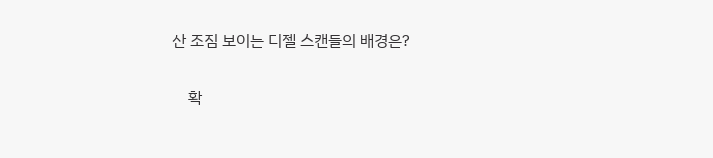산 조짐 보이는 디젤 스캔들의 배경은?

    확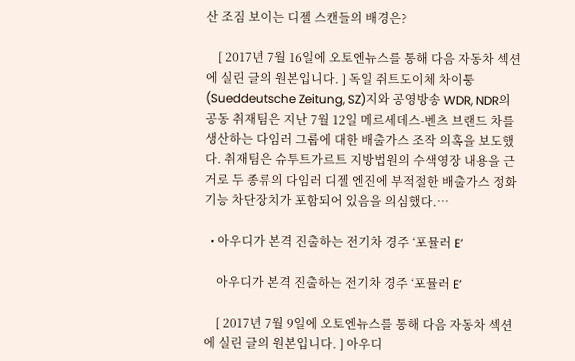산 조짐 보이는 디젤 스캔들의 배경은?

    [ 2017년 7월 16일에 오토엔뉴스를 통해 다음 자동차 섹션에 실린 글의 원본입니다. ] 독일 쥐트도이체 차이퉁(Sueddeutsche Zeitung, SZ)지와 공영방송 WDR, NDR의 공동 취재팀은 지난 7월 12일 메르세데스-벤츠 브랜드 차를 생산하는 다임러 그룹에 대한 배출가스 조작 의혹을 보도했다. 취재팀은 슈투트가르트 지방법원의 수색영장 내용을 근거로 두 종류의 다임러 디젤 엔진에 부적절한 배출가스 정화기능 차단장치가 포함되어 있음을 의심했다.…

  • 아우디가 본격 진출하는 전기차 경주 ‘포뮬러 E’

    아우디가 본격 진출하는 전기차 경주 ‘포뮬러 E’

    [ 2017년 7월 9일에 오토엔뉴스를 통해 다음 자동차 섹션에 실린 글의 원본입니다. ] 아우디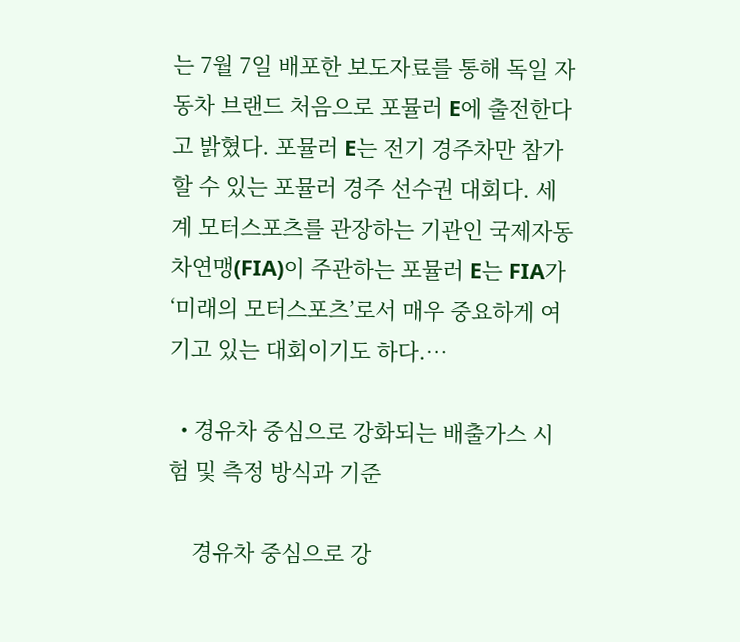는 7월 7일 배포한 보도자료를 통해 독일 자동차 브랜드 처음으로 포뮬러 E에 출전한다고 밝혔다. 포뮬러 E는 전기 경주차만 참가할 수 있는 포뮬러 경주 선수권 대회다. 세계 모터스포츠를 관장하는 기관인 국제자동차연맹(FIA)이 주관하는 포뮬러 E는 FIA가 ‘미래의 모터스포츠’로서 매우 중요하게 여기고 있는 대회이기도 하다.…

  • 경유차 중심으로 강화되는 배출가스 시험 및 측정 방식과 기준

    경유차 중심으로 강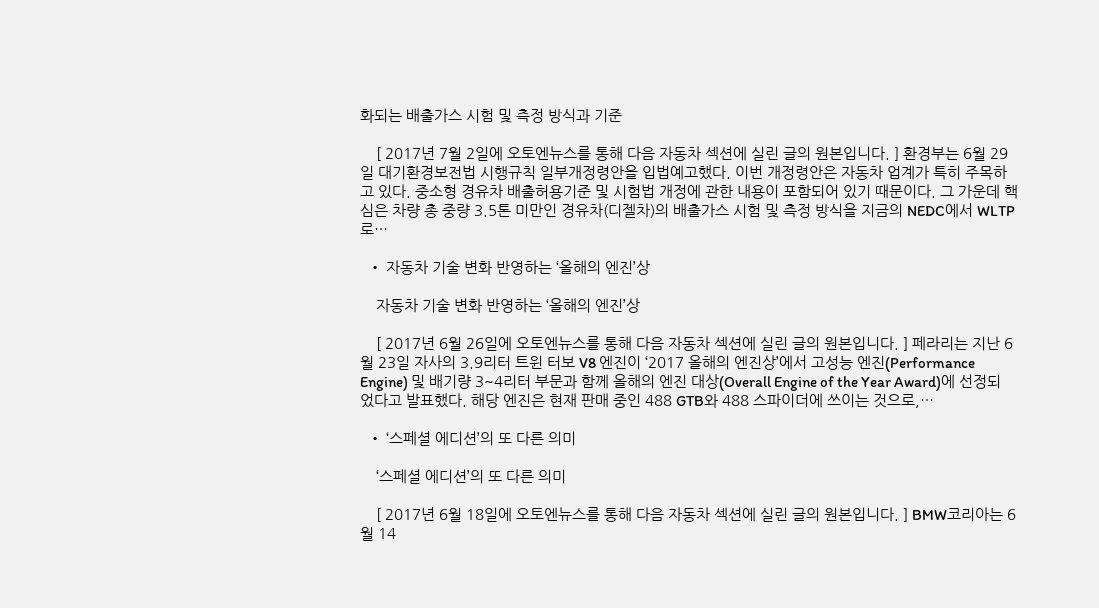화되는 배출가스 시험 및 측정 방식과 기준

    [ 2017년 7월 2일에 오토엔뉴스를 통해 다음 자동차 섹션에 실린 글의 원본입니다. ] 환경부는 6월 29일 대기환경보전법 시행규칙 일부개정령안을 입법예고했다. 이번 개정령안은 자동차 업계가 특히 주목하고 있다. 중소형 경유차 배출허용기준 및 시험법 개정에 관한 내용이 포함되어 있기 때문이다. 그 가운데 핵심은 차량 총 중량 3.5톤 미만인 경유차(디젤차)의 배출가스 시험 및 측정 방식을 지금의 NEDC에서 WLTP로…

  • 자동차 기술 변화 반영하는 ‘올해의 엔진’상

    자동차 기술 변화 반영하는 ‘올해의 엔진’상

    [ 2017년 6월 26일에 오토엔뉴스를 통해 다음 자동차 섹션에 실린 글의 원본입니다. ] 페라리는 지난 6월 23일 자사의 3.9리터 트윈 터보 V8 엔진이 ‘2017 올해의 엔진상’에서 고성능 엔진(Performance Engine) 및 배기량 3~4리터 부문과 함께 올해의 엔진 대상(Overall Engine of the Year Award)에 선정되었다고 발표했다. 해당 엔진은 현재 판매 중인 488 GTB와 488 스파이더에 쓰이는 것으로,…

  • ‘스페셜 에디션’의 또 다른 의미

    ‘스페셜 에디션’의 또 다른 의미

    [ 2017년 6월 18일에 오토엔뉴스를 통해 다음 자동차 섹션에 실린 글의 원본입니다. ] BMW코리아는 6월 14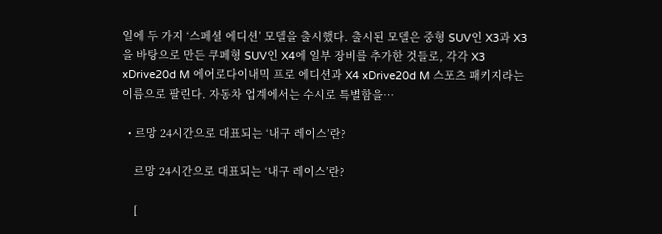일에 두 가지 ‘스페셜 에디션’ 모델을 출시했다. 출시된 모델은 중형 SUV인 X3과 X3을 바탕으로 만든 쿠페형 SUV인 X4에 일부 장비를 추가한 것들로, 각각 X3 xDrive20d M 에어로다이내믹 프로 에디션과 X4 xDrive20d M 스포츠 패키지라는 이름으로 팔린다. 자동차 업계에서는 수시로 특별함을…

  • 르망 24시간으로 대표되는 ‘내구 레이스’란?

    르망 24시간으로 대표되는 ‘내구 레이스’란?

    [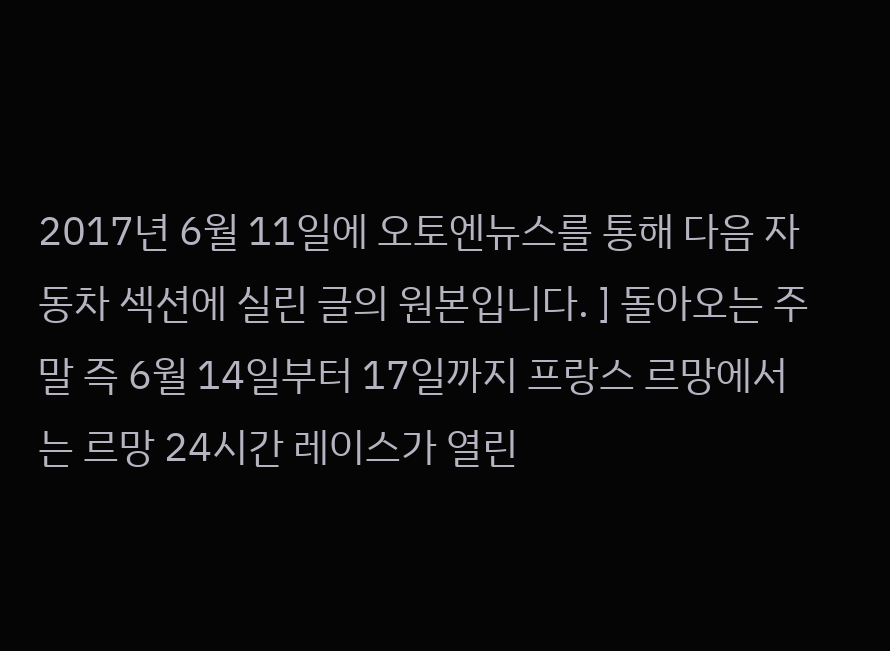2017년 6월 11일에 오토엔뉴스를 통해 다음 자동차 섹션에 실린 글의 원본입니다. ] 돌아오는 주말 즉 6월 14일부터 17일까지 프랑스 르망에서는 르망 24시간 레이스가 열린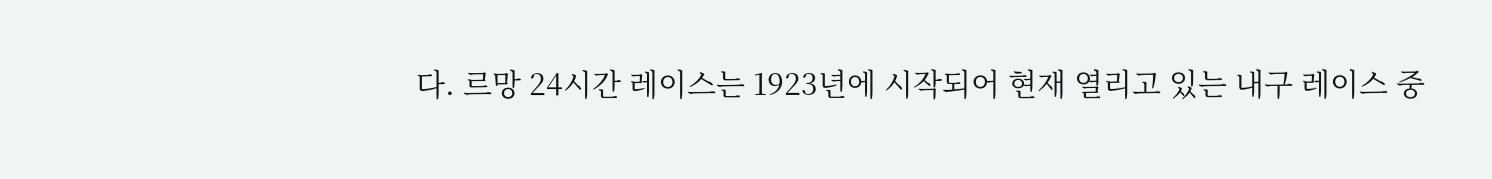다. 르망 24시간 레이스는 1923년에 시작되어 현재 열리고 있는 내구 레이스 중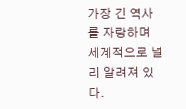가장 긴 역사를 자랑하며 세계적으로 널리 알려져 있다.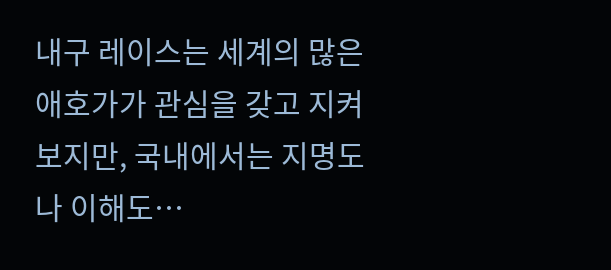내구 레이스는 세계의 많은 애호가가 관심을 갖고 지켜보지만, 국내에서는 지명도나 이해도…